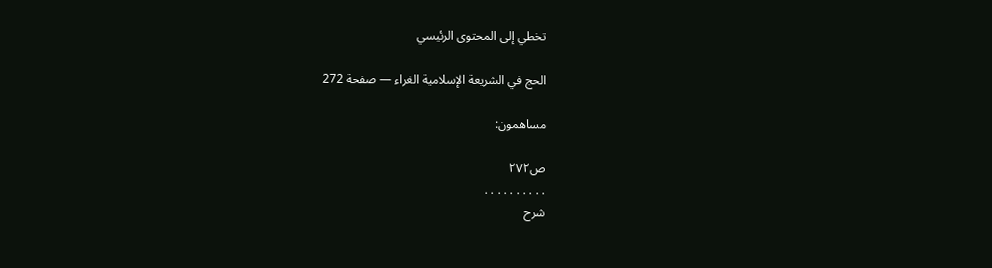تخطي إلى المحتوى الرئيسي

الحج في الشريعة الإسلامية الغراء — صفحة 272

مساهمون:

ص٢٧٢
. . . . . . . . . .
شرح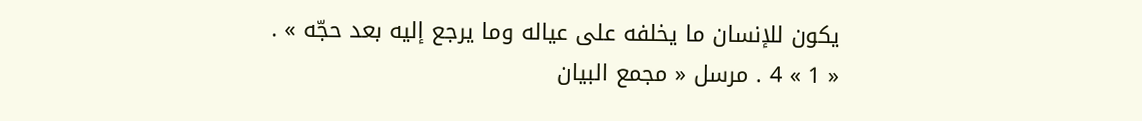يكون للإنسان ما يخلفه على عياله وما يرجع إليه بعد حجّه » . « 1 » 4 . مرسل « مجمع البيان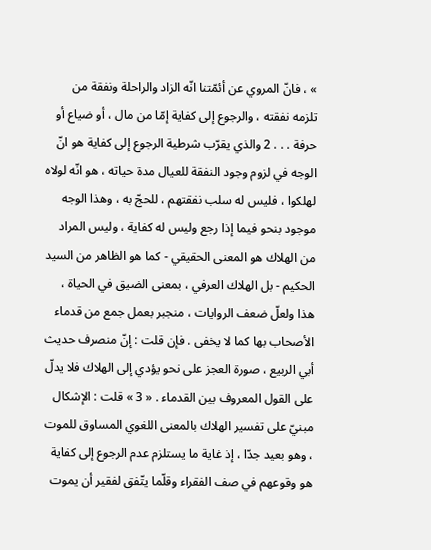» ، فانّ المروي عن أئمّتنا انّه الزاد والراحلة ونفقة من تلزمه نفقته ، والرجوع إلى كفاية إمّا من مال ، أو ضياع أو حرفة . . . 2 والذي يقرّب شرطية الرجوع إلى كفاية هو انّ الوجه في لزوم وجود النفقة للعيال مدة حياته ، هو انّه لولاه لهلكوا ، فليس له سلب نفقتهم ، للحجّ به ، وهذا الوجه موجود بنحو فيما إذا رجع وليس له كفاية ، وليس المراد من الهلاك هو المعنى الحقيقي - كما هو الظاهر من السيد الحكيم - بل الهلاك العرفي ، بمعنى الضيق في الحياة ، هذا ولعلّ ضعف الروايات ، منجبر بعمل جمع من قدماء الأصحاب بها كما لا يخفى . فإن قلت : إنّ منصرف حديث أبي الربيع ، صورة العجز على نحو يؤدي إلى الهلاك فلا يدلّ على القول المعروف بين القدماء . « 3 » قلت : الإشكال مبنيّ على تفسير الهلاك بالمعنى اللغوي المساوق للموت ، وهو بعيد جدّا ، إذ غاية ما يستلزم عدم الرجوع إلى كفاية هو وقوعهم في صف الفقراء وقلّما يتّفق لفقير أن يموت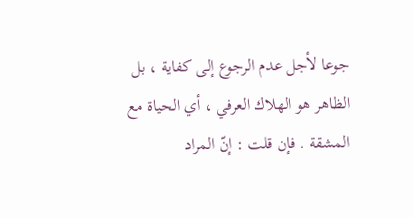جوعا لأجل عدم الرجوع إلى كفاية ، بل الظاهر هو الهلاك العرفي ، أي الحياة مع المشقة . فإن قلت : إنّ المراد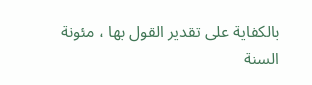بالكفاية على تقدير القول بها ، مئونة السنة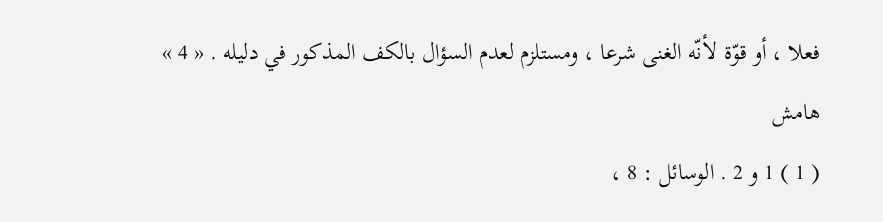فعلا ، أو قوّة لأنّه الغنى شرعا ، ومستلزم لعدم السؤال بالكف المذكور في دليله . « 4 »
هامش
( 1 ) 1 و 2 . الوسائل : 8 ،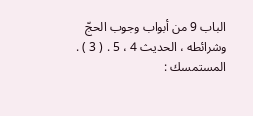الباب 9 من أبواب وجوب الحجّ وشرائطه ، الحديث 4 ، 5 . ( 3 ) . المستمسك :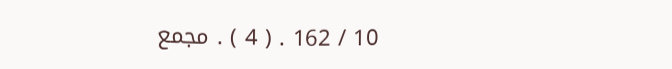10 / 162 . ( 4 ) . مجمع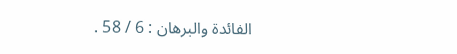الفائدة والبرهان : 6 / 58 .